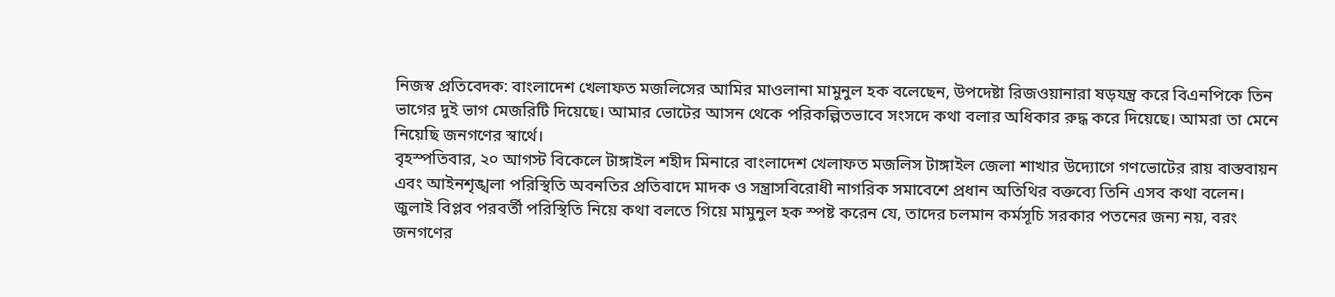নিজস্ব প্রতিবেদক: বাংলাদেশ খেলাফত মজলিসের আমির মাওলানা মামুনুল হক বলেছেন, উপদেষ্টা রিজওয়ানারা ষড়যন্ত্র করে বিএনপিকে তিন ভাগের দুই ভাগ মেজরিটি দিয়েছে। আমার ভোটের আসন থেকে পরিকল্পিতভাবে সংসদে কথা বলার অধিকার রুদ্ধ করে দিয়েছে। আমরা তা মেনে নিয়েছি জনগণের স্বার্থে।
বৃহস্পতিবার, ২০ আগস্ট বিকেলে টাঙ্গাইল শহীদ মিনারে বাংলাদেশ খেলাফত মজলিস টাঙ্গাইল জেলা শাখার উদ্যোগে গণভোটের রায় বাস্তবায়ন এবং আইনশৃঙ্খলা পরিস্থিতি অবনতির প্রতিবাদে মাদক ও সন্ত্রাসবিরোধী নাগরিক সমাবেশে প্রধান অতিথির বক্তব্যে তিনি এসব কথা বলেন।
জুলাই বিপ্লব পরবর্তী পরিস্থিতি নিয়ে কথা বলতে গিয়ে মামুনুল হক স্পষ্ট করেন যে, তাদের চলমান কর্মসূচি সরকার পতনের জন্য নয়, বরং জনগণের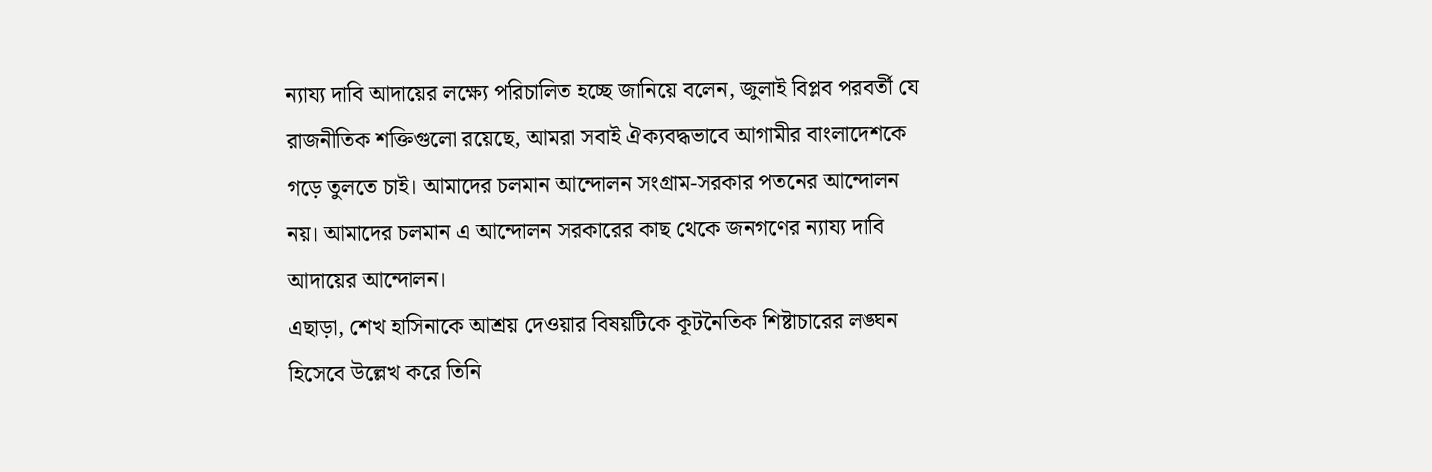ন্যায্য দাবি আদায়ের লক্ষ্যে পরিচালিত হচ্ছে জানিয়ে বলেন, জুলাই বিপ্লব পরবর্তী যে রাজনীতিক শক্তিগুলো রয়েছে, আমরা সবাই ঐক্যবদ্ধভাবে আগামীর বাংলাদেশকে গড়ে তুলতে চাই। আমাদের চলমান আন্দোলন সংগ্রাম-সরকার পতনের আন্দোলন নয়। আমাদের চলমান এ আন্দোলন সরকারের কাছ থেকে জনগণের ন্যায্য দাবি আদায়ের আন্দোলন।
এছাড়া, শেখ হাসিনাকে আশ্রয় দেওয়ার বিষয়টিকে কূটনৈতিক শিষ্টাচারের লঙ্ঘন হিসেবে উল্লেখ করে তিনি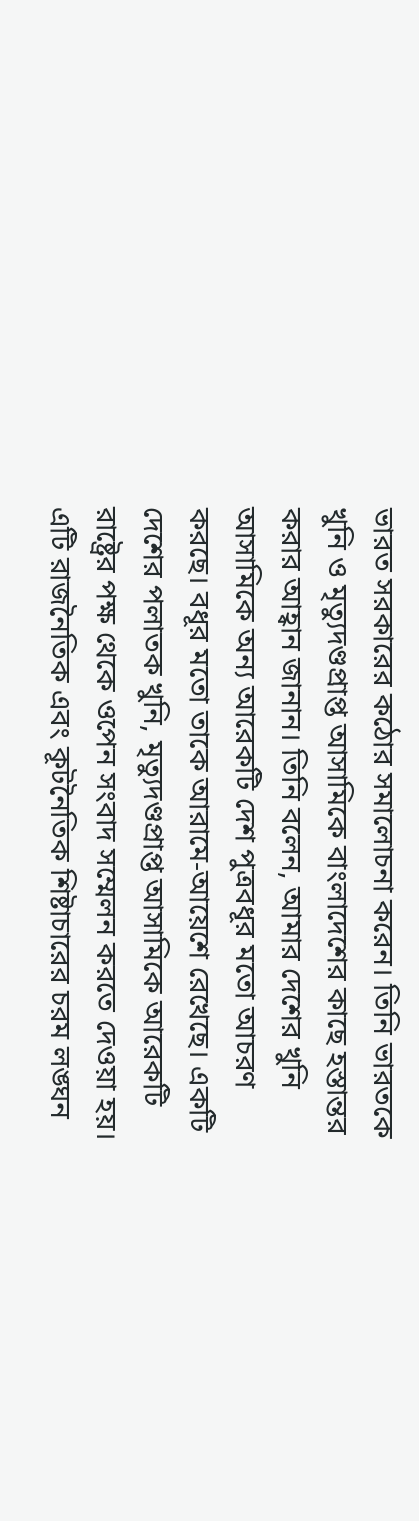ভারত সরকারের কঠোর সমালোচনা করেন। তিনি ভারতকে খুনি ও মৃত্যুদণ্ডপ্রাপ্ত আসামিকে বাংলাদেশের কাছে হস্তান্তর করার আহ্বান জানান। তিনি বলেন, আমার দেশের খুনি আসামিকে অন্য আরেকটি দেশ পুত্রবধূর মতো আচরণ করছে। বধূর মতো তাকে আরামে-আয়েশে রেখেছে। একটি দেশের পলাতক খুনি, মৃত্যুদণ্ডপ্রাপ্ত আসামিকে আরেকটি রাষ্ট্রের পক্ষ থেকে ওপেন সংবাদ সম্মেলন করতে দেওয়া হয়। এটি রাজনৈতিক এবং কূটনৈতিক শিষ্টাচারের চরম লঙ্ঘন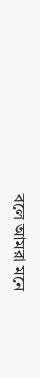বলে আমরা মনে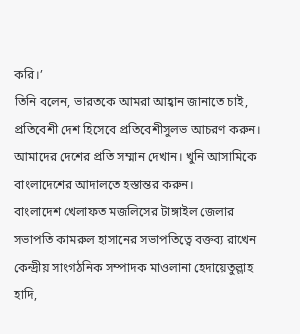করি।’
তিনি বলেন, ভারতকে আমরা আহ্বান জানাতে চাই, প্রতিবেশী দেশ হিসেবে প্রতিবেশীসুলভ আচরণ করুন। আমাদের দেশের প্রতি সম্মান দেখান। খুনি আসামিকে বাংলাদেশের আদালতে হস্তান্তর করুন।
বাংলাদেশ খেলাফত মজলিসের টাঙ্গাইল জেলার সভাপতি কামরুল হাসানের সভাপতিত্বে বক্তব্য রাখেন কেন্দ্রীয় সাংগঠনিক সম্পাদক মাওলানা হেদায়েতুল্লাহ হাদি,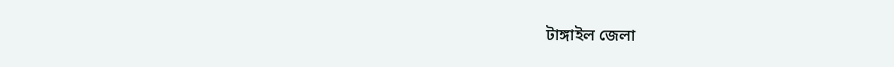টাঙ্গাইল জেলা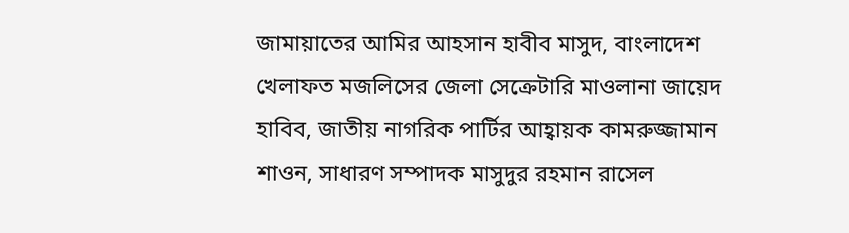জামায়াতের আমির আহসান হাবীব মাসুদ, বাংলাদেশ খেলাফত মজলিসের জেলা সেক্রেটারি মাওলানা জায়েদ হাবিব, জাতীয় নাগরিক পার্টির আহ্বায়ক কামরুজ্জামান শাওন, সাধারণ সম্পাদক মাসুদুর রহমান রাসেল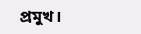প্রমুখ।